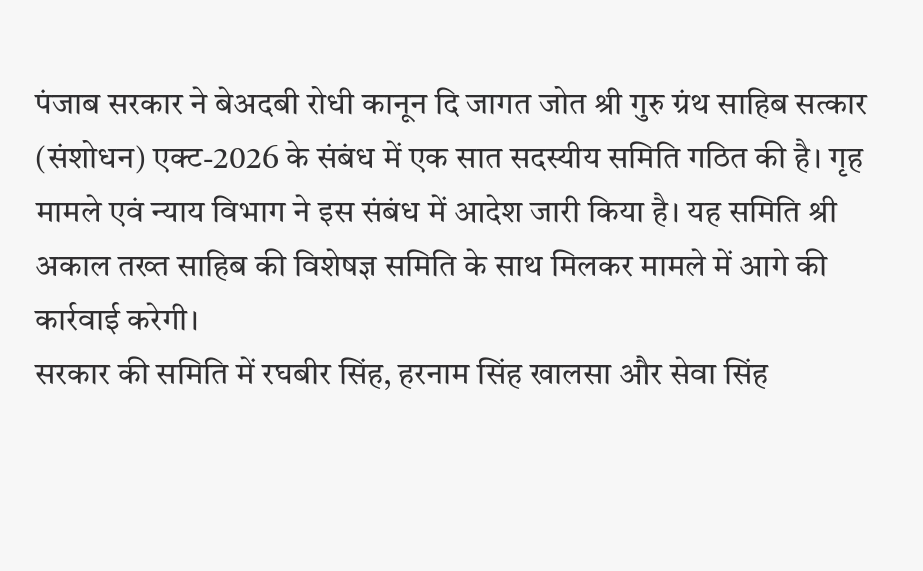पंजाब सरकार ने बेअदबी रोधी कानून दि जागत जोत श्री गुरु ग्रंथ साहिब सत्कार (संशोधन) एक्ट-2026 के संबंध में एक सात सदस्यीय समिति गठित की है। गृह मामले एवं न्याय विभाग ने इस संबंध में आदेश जारी किया है। यह समिति श्री अकाल तख्त साहिब की विशेषज्ञ समिति के साथ मिलकर मामले में आगे की कार्रवाई करेगी।
सरकार की समिति में रघबीर सिंह, हरनाम सिंह खालसा और सेवा सिंह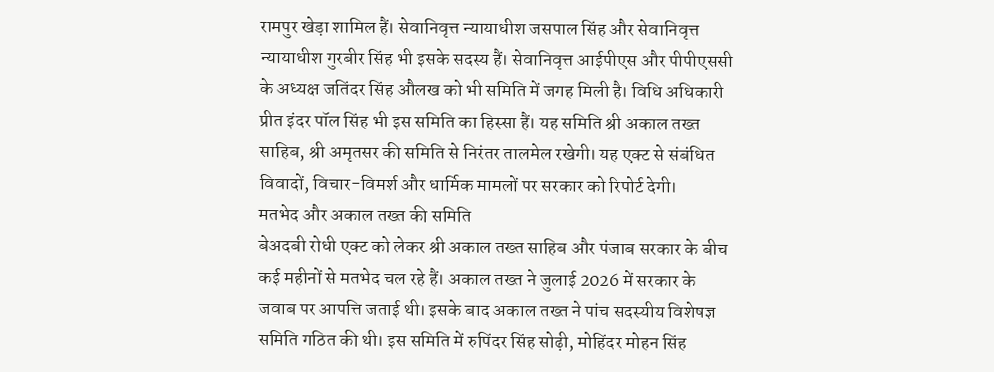रामपुर खेड़ा शामिल हैं। सेवानिवृत्त न्यायाधीश जसपाल सिंह और सेवानिवृत्त न्यायाधीश गुरबीर सिंह भी इसके सदस्य हैं। सेवानिवृत्त आईपीएस और पीपीएससी के अध्यक्ष जतिंदर सिंह औलख को भी समिति में जगह मिली है। विधि अधिकारी प्रीत इंदर पॉल सिंह भी इस समिति का हिस्सा हैं। यह समिति श्री अकाल तख्त साहिब, श्री अमृतसर की समिति से निरंतर तालमेल रखेगी। यह एक्ट से संबंधित विवादों, विचार-विमर्श और धार्मिक मामलों पर सरकार को रिपोर्ट देगी।
मतभेद और अकाल तख्त की समिति
बेअदबी रोधी एक्ट को लेकर श्री अकाल तख्त साहिब और पंजाब सरकार के बीच कई महीनों से मतभेद चल रहे हैं। अकाल तख्त ने जुलाई 2026 में सरकार के जवाब पर आपत्ति जताई थी। इसके बाद अकाल तख्त ने पांच सदस्यीय विशेषज्ञ समिति गठित की थी। इस समिति में रुपिंदर सिंह सोढ़ी, मोहिंदर मोहन सिंह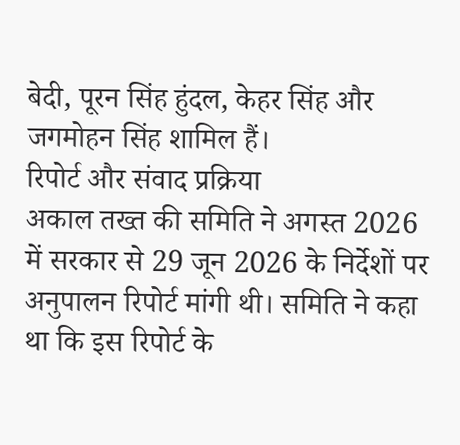बेदी, पूरन सिंह हुंदल, केहर सिंह और जगमोहन सिंह शामिल हैं।
रिपोर्ट और संवाद प्रक्रिया
अकाल तख्त की समिति ने अगस्त 2026 में सरकार से 29 जून 2026 के निर्देशों पर अनुपालन रिपोर्ट मांगी थी। समिति ने कहा था कि इस रिपोर्ट के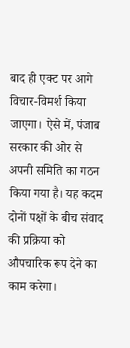बाद ही एक्ट पर आगे विचार-विमर्श किया जाएगा। ऐसे में, पंजाब सरकार की ओर से अपनी समिति का गठन किया गया है। यह कदम दोनों पक्षों के बीच संवाद की प्रक्रिया को औपचारिक रूप देने का काम करेगा।